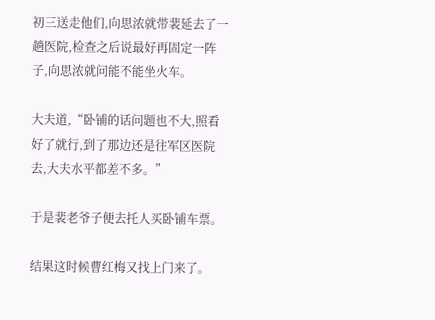初三送走他们,向思浓就带裴延去了一趟医院,检查之后说最好再固定一阵子,向思浓就问能不能坐火车。

大夫道,“卧铺的话问题也不大,照看好了就行,到了那边还是往军区医院去,大夫水平都差不多。”

于是裴老爷子便去托人买卧铺车票。

结果这时候曹红梅又找上门来了。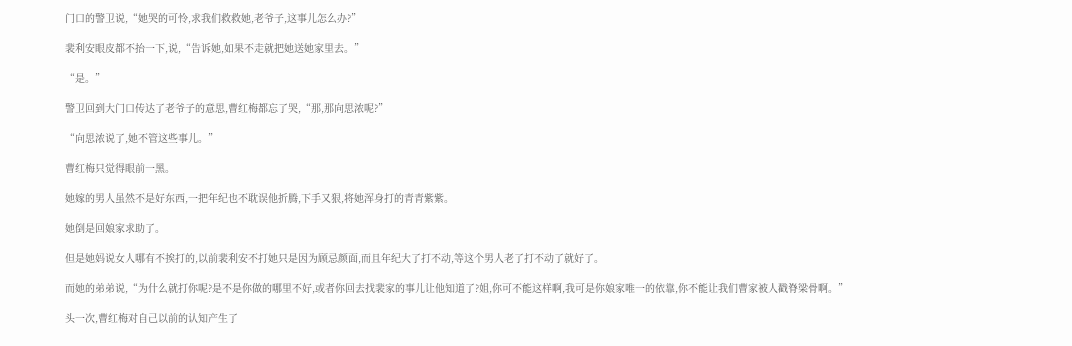门口的警卫说,“她哭的可怜,求我们救救她,老爷子,这事儿怎么办?”

裴利安眼皮都不抬一下,说,“告诉她,如果不走就把她送她家里去。”

“是。”

警卫回到大门口传达了老爷子的意思,曹红梅都忘了哭,“那,那向思浓呢?”

“向思浓说了,她不管这些事儿。”

曹红梅只觉得眼前一黑。

她嫁的男人虽然不是好东西,一把年纪也不耽误他折腾,下手又狠,将她浑身打的青青紫紫。

她倒是回娘家求助了。

但是她妈说女人哪有不挨打的,以前裴利安不打她只是因为顾忌颜面,而且年纪大了打不动,等这个男人老了打不动了就好了。

而她的弟弟说,“为什么就打你呢?是不是你做的哪里不好,或者你回去找裴家的事儿让他知道了?姐,你可不能这样啊,我可是你娘家唯一的依靠,你不能让我们曹家被人戳脊梁骨啊。”

头一次,曹红梅对自己以前的认知产生了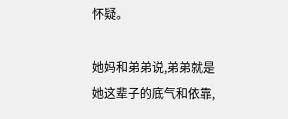怀疑。

她妈和弟弟说,弟弟就是她这辈子的底气和依靠,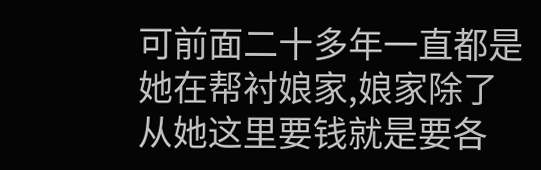可前面二十多年一直都是她在帮衬娘家,娘家除了从她这里要钱就是要各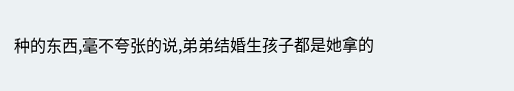种的东西,毫不夸张的说,弟弟结婚生孩子都是她拿的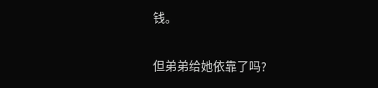钱。

但弟弟给她依靠了吗?